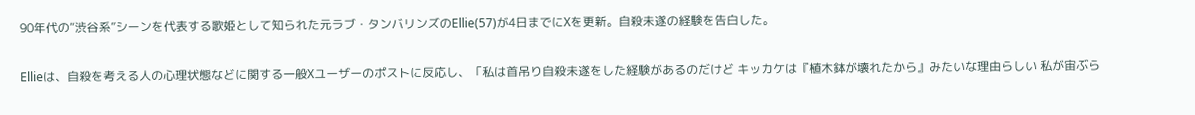90年代の“渋谷系”シーンを代表する歌姫として知られた元ラブ・タンバリンズのEllie(57)が4日までにXを更新。自殺未遂の経験を告白した。

Ellieは、自殺を考える人の心理状態などに関する一般Xユーザーのポストに反応し、「私は首吊り自殺未遂をした経験があるのだけど キッカケは『植木鉢が壊れたから』みたいな理由らしい 私が宙ぶら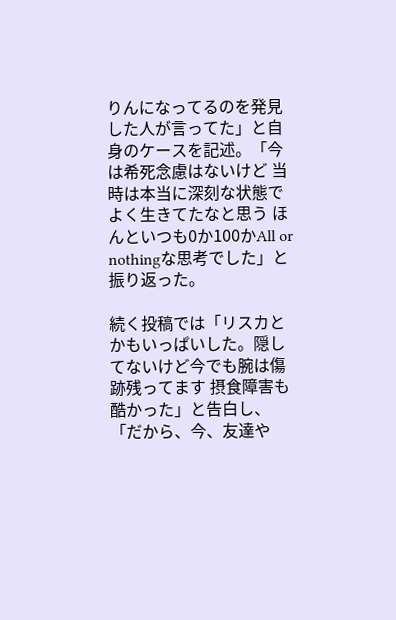りんになってるのを発見した人が言ってた」と自身のケースを記述。「今は希死念慮はないけど 当時は本当に深刻な状態でよく生きてたなと思う ほんといつも0か100かAll or nothingな思考でした」と振り返った。

続く投稿では「リスカとかもいっぱいした。隠してないけど今でも腕は傷跡残ってます 摂食障害も酷かった」と告白し、「だから、今、友達や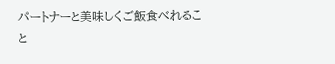パートナーと美味しくご飯食べれること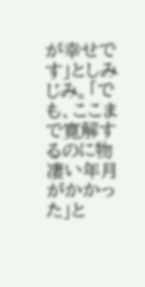が幸せです」としみじみ。「でも、ここまで寛解するのに物凄い年月がかかった」と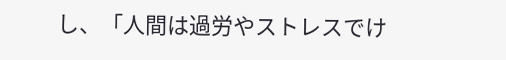し、「人間は過労やストレスでけ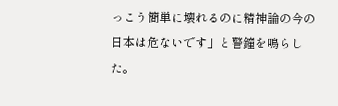っこう簡単に壊れるのに精神論の今の日本は危ないです」と警鐘を鳴らした。